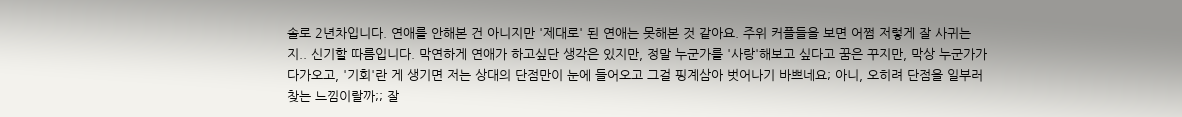솔로 2년차입니다. 연애를 안해본 건 아니지만 '제대로' 된 연애는 못해본 것 같아요. 주위 커플들을 보면 어쩜 저렇게 잘 사귀는지.. 신기할 따름입니다. 막연하게 연애가 하고싶단 생각은 있지만, 정말 누군가를 '사랑'해보고 싶다고 꿈은 꾸지만, 막상 누군가가 다가오고, '기회'란 게 생기면 저는 상대의 단점만이 눈에 들어오고 그걸 핑계삼아 벗어나기 바쁘네요; 아니, 오히려 단점을 일부러 찾는 느낌이랄까;; 잘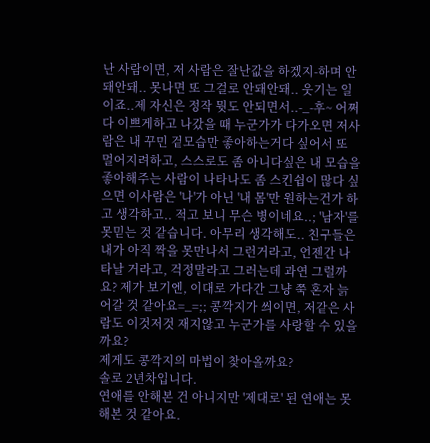난 사람이면, 저 사람은 잘난값을 하겠지-하며 안돼안돼.. 못나면 또 그걸로 안돼안돼.. 웃기는 일이죠..제 자신은 정작 뭣도 안되면서..-_-후~ 어쩌다 이쁘게하고 나갔을 때 누군가가 다가오면 저사람은 내 꾸민 겉모습만 좋아하는거다 싶어서 또 멀어지려하고, 스스로도 좀 아니다싶은 내 모습을 좋아해주는 사람이 나타나도 좀 스킨쉽이 많다 싶으면 이사람은 '나'가 아닌 '내 몸'만 원하는건가 하고 생각하고.. 적고 보니 무슨 병이네요..; '남자'를 못믿는 것 같습니다. 아무리 생각해도.. 친구들은 내가 아직 짝을 못만나서 그런거라고, 언젠간 나타날 거라고, 걱정말라고 그러는데 과연 그럴까요? 제가 보기엔, 이대로 가다간 그냥 쭉 혼자 늙어갈 것 같아요=_=;; 콩깍지가 씌이면, 저같은 사람도 이것저것 재지않고 누군가를 사랑할 수 있을까요?
제게도 콩깍지의 마법이 찾아올까요?
솔로 2년차입니다.
연애를 안해본 건 아니지만 '제대로' 된 연애는 못해본 것 같아요.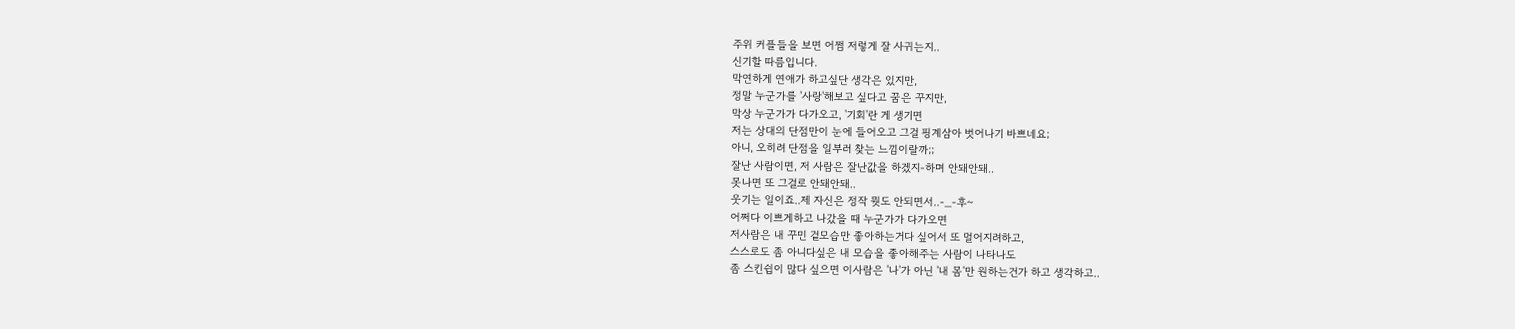주위 커플들을 보면 어쩜 저렇게 잘 사귀는지..
신기할 따름입니다.
막연하게 연애가 하고싶단 생각은 있지만,
정말 누군가를 '사랑'해보고 싶다고 꿈은 꾸지만,
막상 누군가가 다가오고, '기회'란 게 생기면
저는 상대의 단점만이 눈에 들어오고 그걸 핑계삼아 벗어나기 바쁘네요;
아니, 오히려 단점을 일부러 찾는 느낌이랄까;;
잘난 사람이면, 저 사람은 잘난값을 하겠지-하며 안돼안돼..
못나면 또 그걸로 안돼안돼..
웃기는 일이죠..제 자신은 정작 뭣도 안되면서..-_-후~
어쩌다 이쁘게하고 나갔을 때 누군가가 다가오면
저사람은 내 꾸민 겉모습만 좋아하는거다 싶어서 또 멀어지려하고,
스스로도 좀 아니다싶은 내 모습을 좋아해주는 사람이 나타나도
좀 스킨쉽이 많다 싶으면 이사람은 '나'가 아닌 '내 몸'만 원하는건가 하고 생각하고..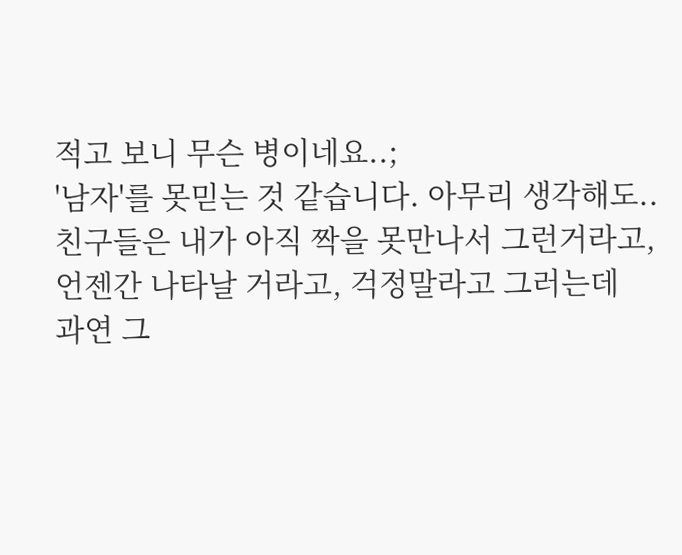적고 보니 무슨 병이네요..;
'남자'를 못믿는 것 같습니다. 아무리 생각해도..
친구들은 내가 아직 짝을 못만나서 그런거라고,
언젠간 나타날 거라고, 걱정말라고 그러는데
과연 그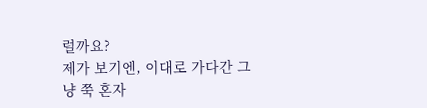럴까요?
제가 보기엔, 이대로 가다간 그냥 쭉 혼자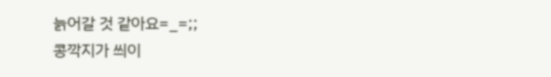늙어갈 것 같아요=_=;;
콩깍지가 씌이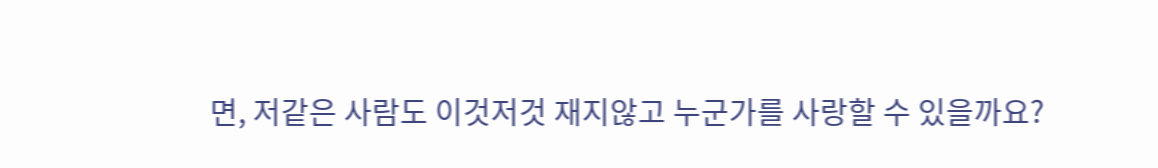면, 저같은 사람도 이것저것 재지않고 누군가를 사랑할 수 있을까요?